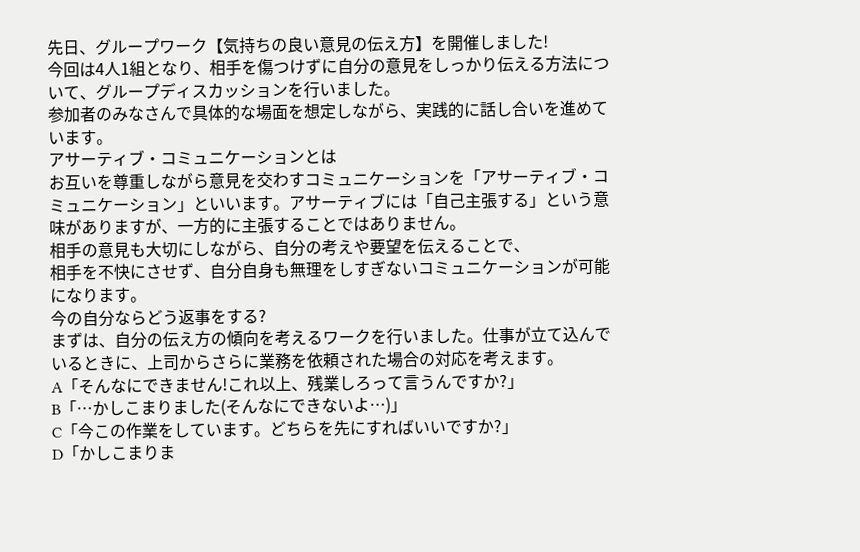先日、グループワーク【気持ちの良い意見の伝え方】を開催しました!
今回は4人1組となり、相手を傷つけずに自分の意見をしっかり伝える方法について、グループディスカッションを行いました。
参加者のみなさんで具体的な場面を想定しながら、実践的に話し合いを進めています。
アサーティブ・コミュニケーションとは
お互いを尊重しながら意見を交わすコミュニケーションを「アサーティブ・コミュニケーション」といいます。アサーティブには「自己主張する」という意味がありますが、一方的に主張することではありません。
相手の意見も大切にしながら、自分の考えや要望を伝えることで、
相手を不快にさせず、自分自身も無理をしすぎないコミュニケーションが可能になります。
今の自分ならどう返事をする?
まずは、自分の伝え方の傾向を考えるワークを行いました。仕事が立て込んでいるときに、上司からさらに業務を依頼された場合の対応を考えます。
A「そんなにできません!これ以上、残業しろって言うんですか?」
B「…かしこまりました(そんなにできないよ…)」
C「今この作業をしています。どちらを先にすればいいですか?」
D「かしこまりま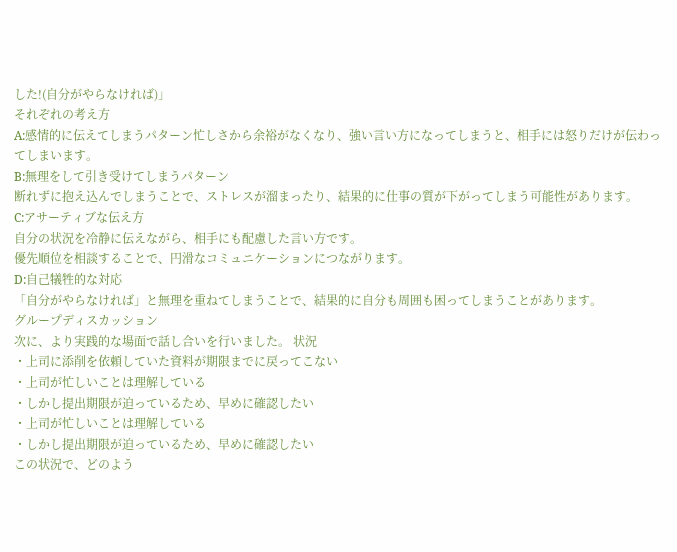した!(自分がやらなければ)」
それぞれの考え方
A:感情的に伝えてしまうパターン忙しさから余裕がなくなり、強い言い方になってしまうと、相手には怒りだけが伝わってしまいます。
B:無理をして引き受けてしまうパターン
断れずに抱え込んでしまうことで、ストレスが溜まったり、結果的に仕事の質が下がってしまう可能性があります。
C:アサーティブな伝え方
自分の状況を冷静に伝えながら、相手にも配慮した言い方です。
優先順位を相談することで、円滑なコミュニケーションにつながります。
D:自己犠牲的な対応
「自分がやらなければ」と無理を重ねてしまうことで、結果的に自分も周囲も困ってしまうことがあります。
グループディスカッション
次に、より実践的な場面で話し合いを行いました。 状況
・上司に添削を依頼していた資料が期限までに戻ってこない
・上司が忙しいことは理解している
・しかし提出期限が迫っているため、早めに確認したい
・上司が忙しいことは理解している
・しかし提出期限が迫っているため、早めに確認したい
この状況で、どのよう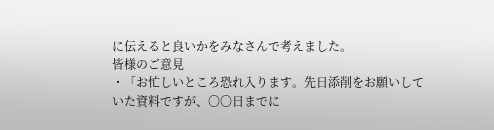に伝えると良いかをみなさんで考えました。
皆様のご意見
・「お忙しいところ恐れ入ります。先日添削をお願いしていた資料ですが、〇〇日までに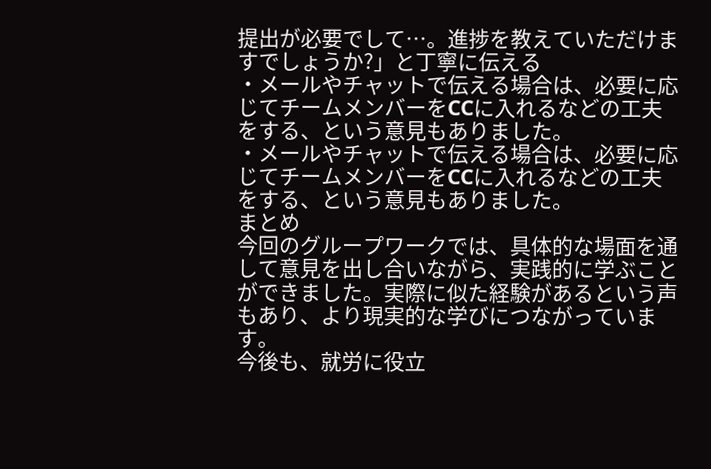提出が必要でして…。進捗を教えていただけますでしょうか?」と丁寧に伝える
・メールやチャットで伝える場合は、必要に応じてチームメンバーをCCに入れるなどの工夫をする、という意見もありました。
・メールやチャットで伝える場合は、必要に応じてチームメンバーをCCに入れるなどの工夫をする、という意見もありました。
まとめ
今回のグループワークでは、具体的な場面を通して意見を出し合いながら、実践的に学ぶことができました。実際に似た経験があるという声もあり、より現実的な学びにつながっています。
今後も、就労に役立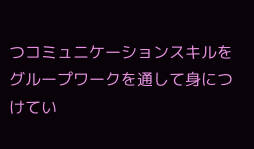つコミュニケーションスキルをグループワークを通して身につけてい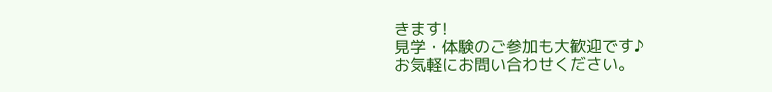きます!
見学・体験のご参加も大歓迎です♪
お気軽にお問い合わせください。